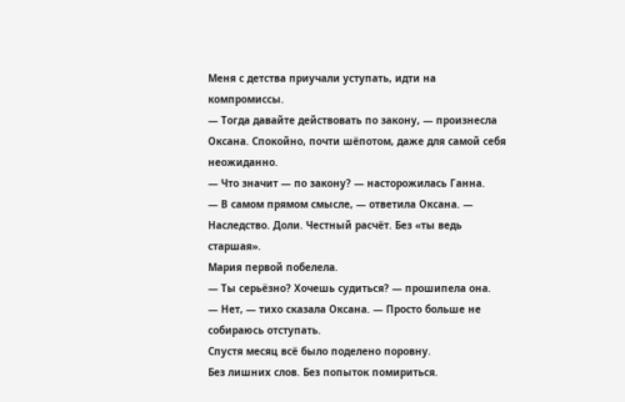Меня с детства приучали уступать, идти на компромиссы.
— Тогда давайте действовать по закону, — произнесла Оксана. Спокойно, почти шёпотом, даже для самой себя неожиданно.
— Что значит — по закону? — насторожилась Ганна.
— В самом прямом смысле, — ответила Оксана. — Наследство. Доли. Честный расчёт. Без «ты ведь старшая».
Мария первой побелела.
— Ты серьёзно? Хочешь судиться? — прошипела она.
— Нет, — тихо сказала Оксана. — Просто больше не собираюсь отступать.
Спустя месяц всё было поделено поровну.
Без лишних слов. Без попыток помириться.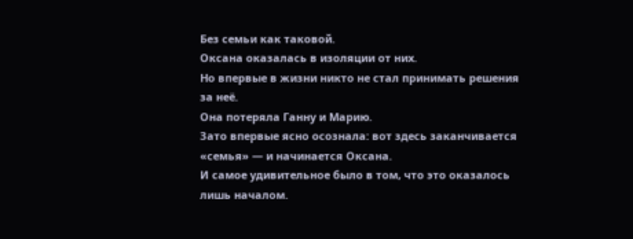Без семьи как таковой.
Оксана оказалась в изоляции от них.
Но впервые в жизни никто не стал принимать решения за неё.
Она потеряла Ганну и Марию.
Зато впервые ясно осознала: вот здесь заканчивается «семья» — и начинается Оксана.
И самое удивительное было в том, что это оказалось лишь началом.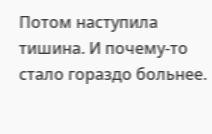Потом наступила тишина. И почему-то стало гораздо больнее.